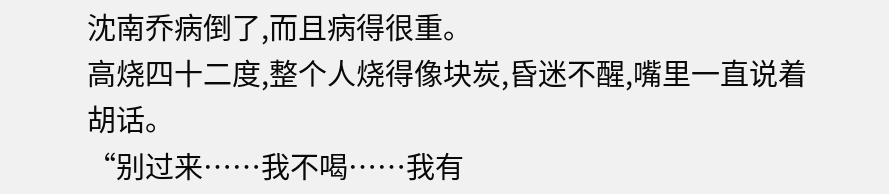沈南乔病倒了,而且病得很重。
高烧四十二度,整个人烧得像块炭,昏迷不醒,嘴里一直说着胡话。
“别过来……我不喝……我有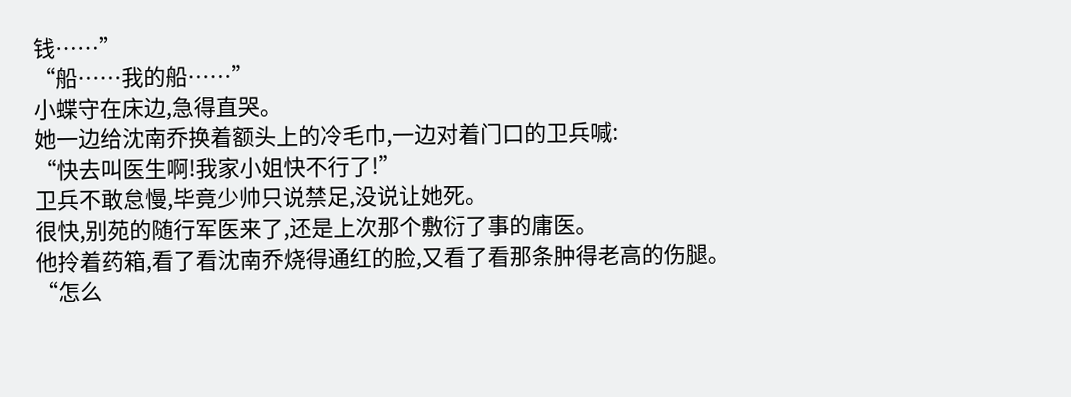钱……”
“船……我的船……”
小蝶守在床边,急得直哭。
她一边给沈南乔换着额头上的冷毛巾,一边对着门口的卫兵喊:
“快去叫医生啊!我家小姐快不行了!”
卫兵不敢怠慢,毕竟少帅只说禁足,没说让她死。
很快,别苑的随行军医来了,还是上次那个敷衍了事的庸医。
他拎着药箱,看了看沈南乔烧得通红的脸,又看了看那条肿得老高的伤腿。
“怎么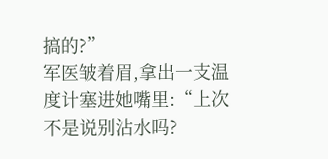搞的?”
军医皱着眉,拿出一支温度计塞进她嘴里:“上次不是说别沾水吗?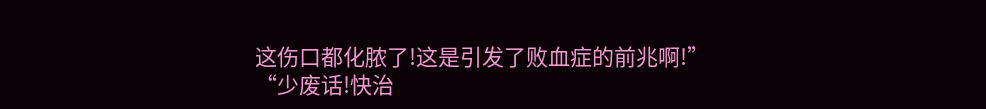这伤口都化脓了!这是引发了败血症的前兆啊!”
“少废话!快治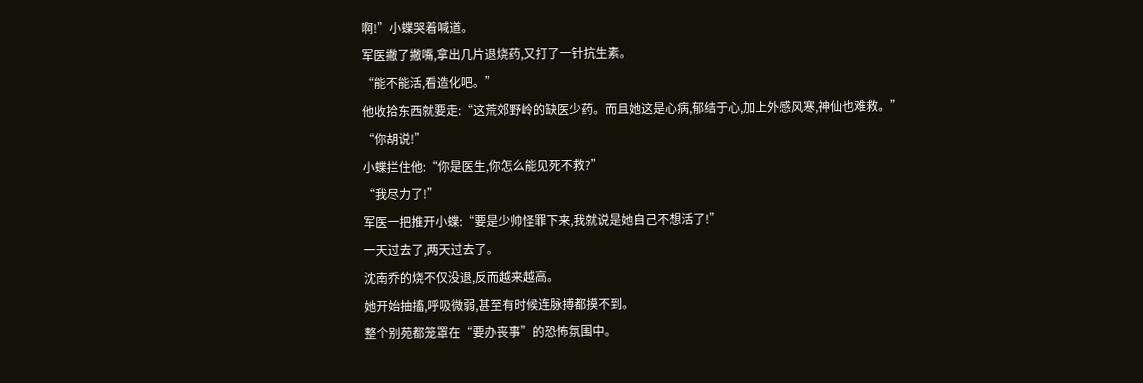啊!”小蝶哭着喊道。
军医撇了撇嘴,拿出几片退烧药,又打了一针抗生素。
“能不能活,看造化吧。”
他收拾东西就要走:“这荒郊野岭的缺医少药。而且她这是心病,郁结于心,加上外感风寒,神仙也难救。”
“你胡说!”
小蝶拦住他:“你是医生,你怎么能见死不救?”
“我尽力了!”
军医一把推开小蝶:“要是少帅怪罪下来,我就说是她自己不想活了!”
一天过去了,两天过去了。
沈南乔的烧不仅没退,反而越来越高。
她开始抽搐,呼吸微弱,甚至有时候连脉搏都摸不到。
整个别苑都笼罩在“要办丧事”的恐怖氛围中。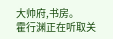大帅府,书房。
霍行渊正在听取关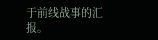于前线战事的汇报。